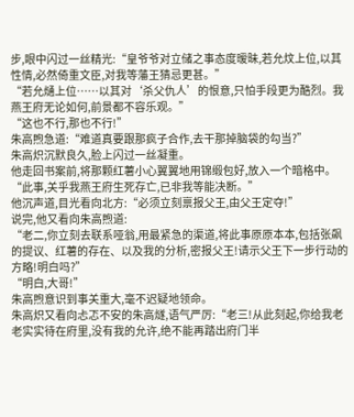步,眼中闪过一丝精光:“皇爷爷对立储之事态度暧昧,若允炆上位,以其性情,必然倚重文臣,对我等藩王猜忌更甚。”
“若允熥上位……以其对‘杀父仇人’的恨意,只怕手段更为酷烈。我燕王府无论如何,前景都不容乐观。”
“这也不行,那也不行!”
朱高煦急道:“难道真要跟那疯子合作,去干那掉脑袋的勾当?”
朱高炽沉默良久,脸上闪过一丝凝重。
他走回书案前,将那颗红薯小心翼翼地用锦缎包好,放入一个暗格中。
“此事,关乎我燕王府生死存亡,已非我等能决断。”
他沉声道,目光看向北方:“必须立刻禀报父王,由父王定夺!”
说完,他又看向朱高煦道:
“老二,你立刻去联系哑翁,用最紧急的渠道,将此事原原本本,包括张飙的提议、红薯的存在、以及我的分析,密报父王!请示父王下一步行动的方略!明白吗?”
“明白,大哥!”
朱高煦意识到事关重大,毫不迟疑地领命。
朱高炽又看向忐忑不安的朱高燧,语气严厉:“老三!从此刻起,你给我老老实实待在府里,没有我的允许,绝不能再踏出府门半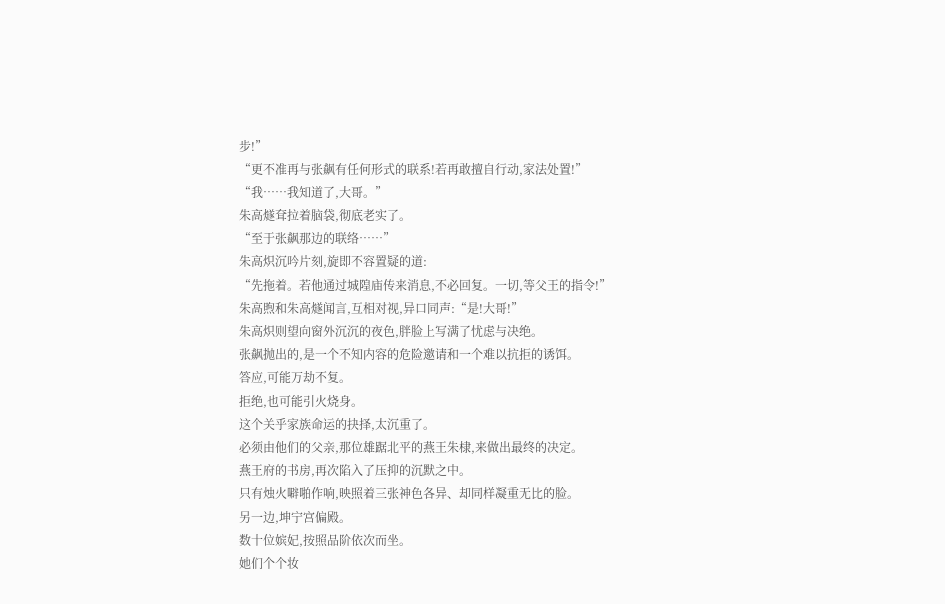步!”
“更不准再与张飙有任何形式的联系!若再敢擅自行动,家法处置!”
“我……我知道了,大哥。”
朱高燧耷拉着脑袋,彻底老实了。
“至于张飙那边的联络……”
朱高炽沉吟片刻,旋即不容置疑的道:
“先拖着。若他通过城隍庙传来消息,不必回复。一切,等父王的指令!”
朱高煦和朱高燧闻言,互相对视,异口同声:“是!大哥!”
朱高炽则望向窗外沉沉的夜色,胖脸上写满了忧虑与决绝。
张飙抛出的,是一个不知内容的危险邀请和一个难以抗拒的诱饵。
答应,可能万劫不复。
拒绝,也可能引火烧身。
这个关乎家族命运的抉择,太沉重了。
必须由他们的父亲,那位雄踞北平的燕王朱棣,来做出最终的决定。
燕王府的书房,再次陷入了压抑的沉默之中。
只有烛火噼啪作响,映照着三张神色各异、却同样凝重无比的脸。
另一边,坤宁宫偏殿。
数十位嫔妃,按照品阶依次而坐。
她们个个妆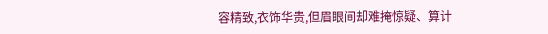容精致,衣饰华贵,但眉眼间却难掩惊疑、算计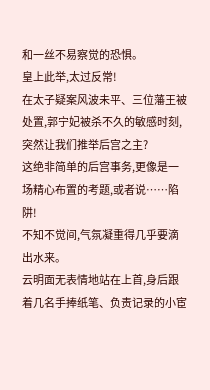和一丝不易察觉的恐惧。
皇上此举,太过反常!
在太子疑案风波未平、三位藩王被处置,郭宁妃被杀不久的敏感时刻,突然让我们推举后宫之主?
这绝非简单的后宫事务,更像是一场精心布置的考题,或者说……陷阱!
不知不觉间,气氛凝重得几乎要滴出水来。
云明面无表情地站在上首,身后跟着几名手捧纸笔、负责记录的小宦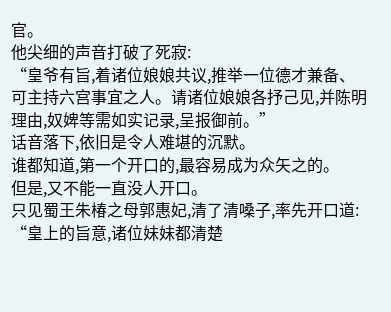官。
他尖细的声音打破了死寂:
“皇爷有旨,着诸位娘娘共议,推举一位德才兼备、可主持六宫事宜之人。请诸位娘娘各抒己见,并陈明理由,奴婢等需如实记录,呈报御前。”
话音落下,依旧是令人难堪的沉默。
谁都知道,第一个开口的,最容易成为众矢之的。
但是,又不能一直没人开口。
只见蜀王朱椿之母郭惠妃,清了清嗓子,率先开口道:
“皇上的旨意,诸位妹妹都清楚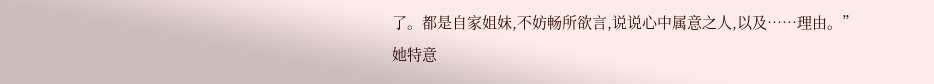了。都是自家姐妹,不妨畅所欲言,说说心中属意之人,以及……理由。”
她特意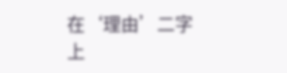在‘理由’二字上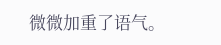微微加重了语气。